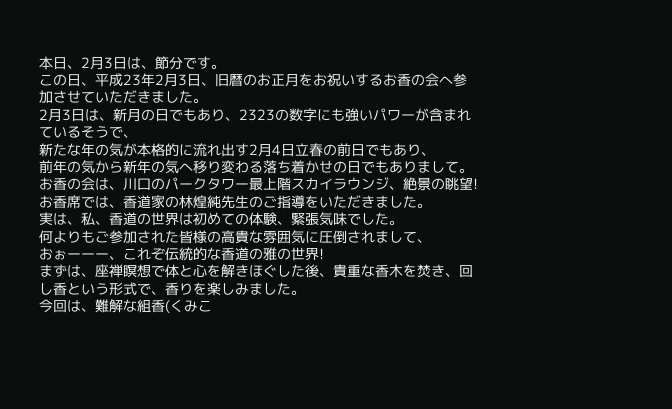本日、2月3日は、節分です。
この日、平成23年2月3日、旧暦のお正月をお祝いするお香の会へ参加させていただきました。
2月3日は、新月の日でもあり、2323の数字にも強いパワーが含まれているそうで、
新たな年の気が本格的に流れ出す2月4日立春の前日でもあり、
前年の気から新年の気へ移り変わる落ち着かせの日でもありまして。
お香の会は、川口のパークタワー最上階スカイラウンジ、絶景の眺望!
お香席では、香道家の林煌純先生のご指導をいただきました。
実は、私、香道の世界は初めての体験、緊張気味でした。
何よりもご参加された皆様の高貴な雰囲気に圧倒されまして、
おぉーーー、これぞ伝統的な香道の雅の世界!
まずは、座禅瞑想で体と心を解きほぐした後、貴重な香木を焚き、回し香という形式で、香りを楽しみました。
今回は、難解な組香(くみこ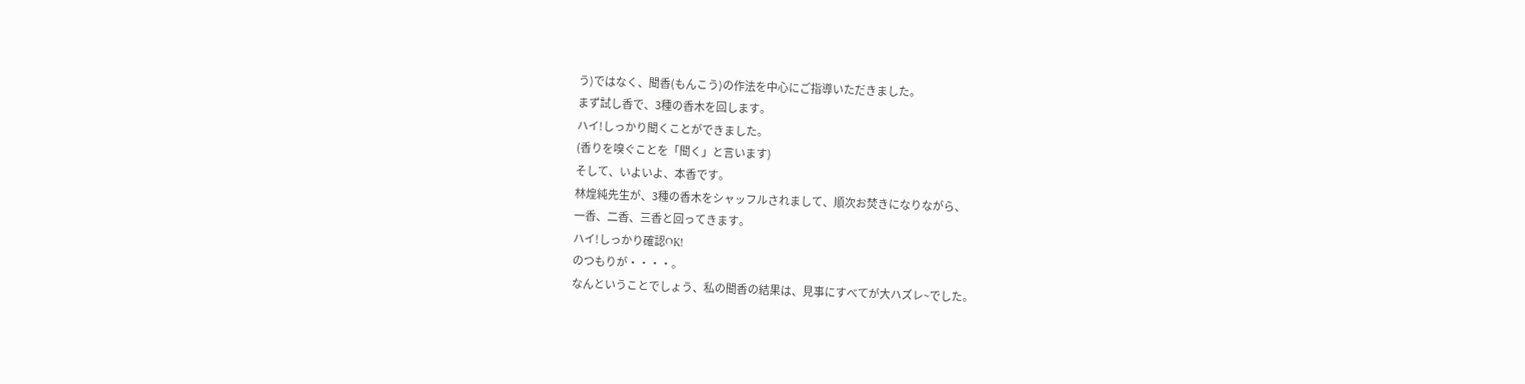う)ではなく、聞香(もんこう)の作法を中心にご指導いただきました。
まず試し香で、3種の香木を回します。
ハイ!しっかり聞くことができました。
(香りを嗅ぐことを「聞く」と言います)
そして、いよいよ、本香です。
林煌純先生が、3種の香木をシャッフルされまして、順次お焚きになりながら、
一香、二香、三香と回ってきます。
ハイ!しっかり確認OK!
のつもりが・・・・。
なんということでしょう、私の聞香の結果は、見事にすべてが大ハズレ~でした。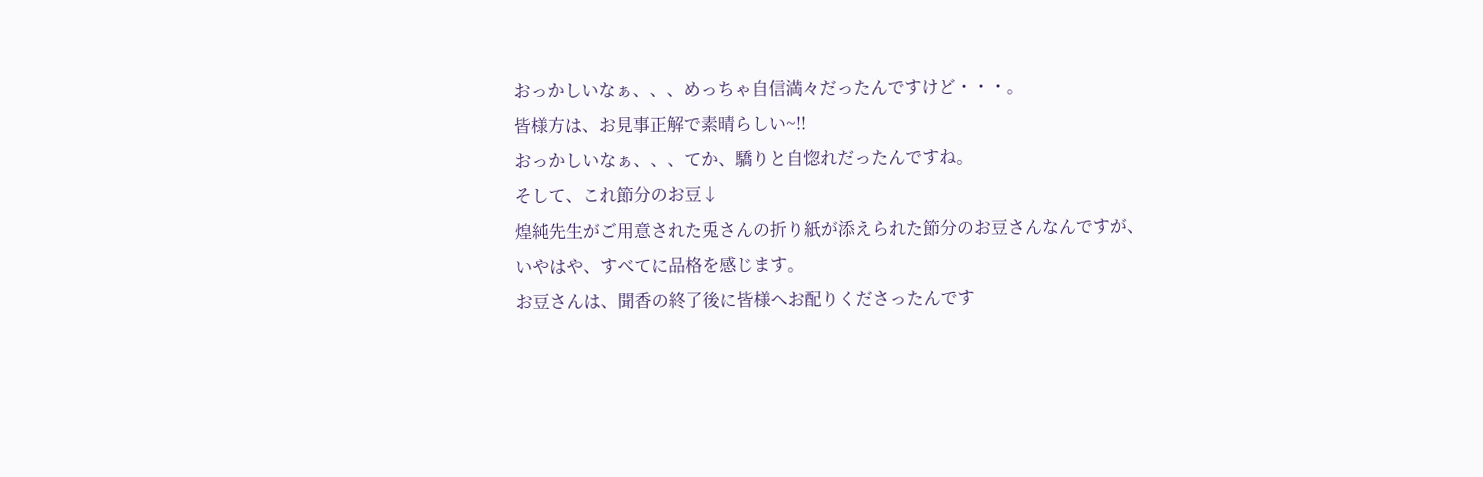おっかしいなぁ、、、めっちゃ自信満々だったんですけど・・・。
皆様方は、お見事正解で素晴らしい~!!
おっかしいなぁ、、、てか、驕りと自惚れだったんですね。
そして、これ節分のお豆↓
煌純先生がご用意された兎さんの折り紙が添えられた節分のお豆さんなんですが、
いやはや、すべてに品格を感じます。
お豆さんは、聞香の終了後に皆様へお配りくださったんです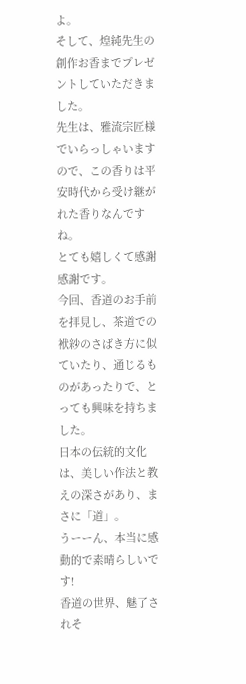よ。
そして、煌純先生の創作お香までプレゼントしていただきました。
先生は、雅流宗匠様でいらっしゃいますので、この香りは平安時代から受け継がれた香りなんですね。
とても嬉しくて感謝感謝です。
今回、香道のお手前を拝見し、茶道での袱紗のさばき方に似ていたり、通じるものがあったりで、とっても興味を持ちました。
日本の伝統的文化は、美しい作法と教えの深さがあり、まさに「道」。
うーーん、本当に感動的で素晴らしいです!
香道の世界、魅了されそ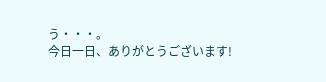う・・・。
今日一日、ありがとうございます!